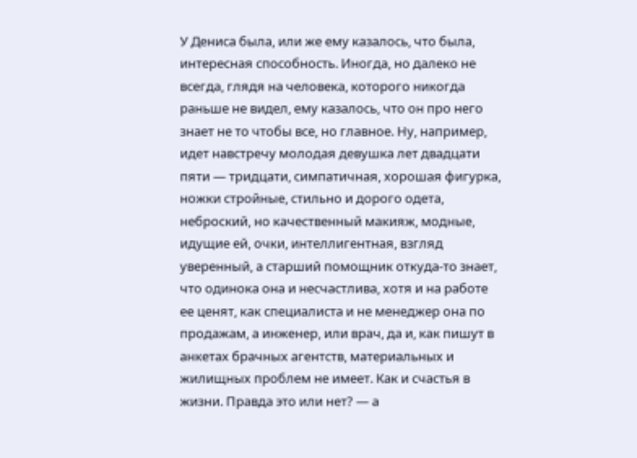У Дениса была, или же ему казалось, что была, интересная способность. Иногда, но далеко не всегда, глядя на человека, которого никогда раньше не видел, ему казалось, что он про него знает не то чтобы все, но главное. Ну, например, идет навстречу молодая девушка лет двадцати пяти — тридцати, симпатичная, хорошая фигурка, ножки стройные, стильно и дорого одета, неброский, но качественный макияж, модные, идущие ей, очки, интеллигентная, взгляд уверенный, а старший помощник откуда-то знает, что одинока она и несчастлива, хотя и на работе ее ценят, как специалиста и не менеджер она по продажам, а инженер, или врач, да и, как пишут в анкетах брачных агентств, материальных и жилищных проблем не имеет. Как и счастья в жизни. Правда это или нет? — а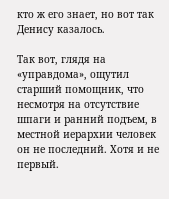кто ж его знает, но вот так Денису казалось.

Так вот, глядя на «управдома», ощутил старший помощник, что несмотря на отсутствие шпаги и ранний подъем, в местной иерархии человек он не последний. Хотя и не первый.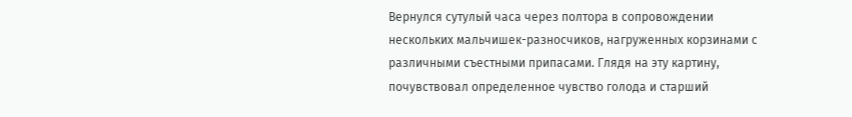Вернулся сутулый часа через полтора в сопровождении нескольких мальчишек-разносчиков, нагруженных корзинами с различными съестными припасами. Глядя на эту картину, почувствовал определенное чувство голода и старший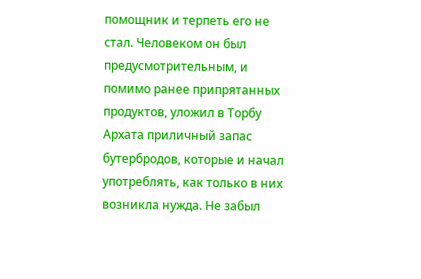помощник и терпеть его не стал. Человеком он был предусмотрительным, и помимо ранее припрятанных продуктов, уложил в Торбу Архата приличный запас бутербродов, которые и начал употреблять, как только в них возникла нужда. Не забыл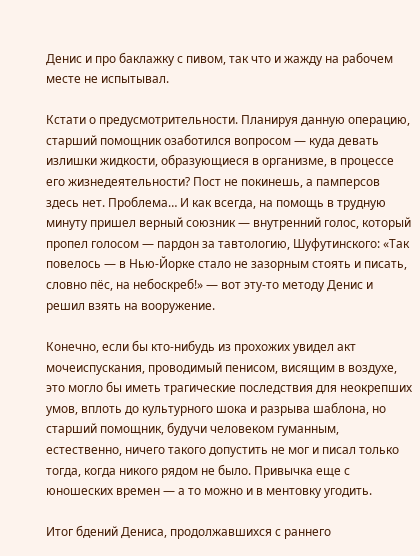Денис и про баклажку с пивом, так что и жажду на рабочем месте не испытывал.

Кстати о предусмотрительности. Планируя данную операцию, старший помощник озаботился вопросом — куда девать излишки жидкости, образующиеся в организме, в процессе его жизнедеятельности? Пост не покинешь, а памперсов здесь нет. Проблема… И как всегда, на помощь в трудную минуту пришел верный союзник — внутренний голос, который пропел голосом — пардон за тавтологию, Шуфутинского: «Так повелось — в Нью-Йорке стало не зазорным стоять и писать, словно пёс, на небоскреб!» — вот эту-то методу Денис и решил взять на вооружение.

Конечно, если бы кто-нибудь из прохожих увидел акт мочеиспускания, проводимый пенисом, висящим в воздухе, это могло бы иметь трагические последствия для неокрепших умов, вплоть до культурного шока и разрыва шаблона, но старший помощник, будучи человеком гуманным, естественно, ничего такого допустить не мог и писал только тогда, когда никого рядом не было. Привычка еще с юношеских времен — а то можно и в ментовку угодить.

Итог бдений Дениса, продолжавшихся с раннего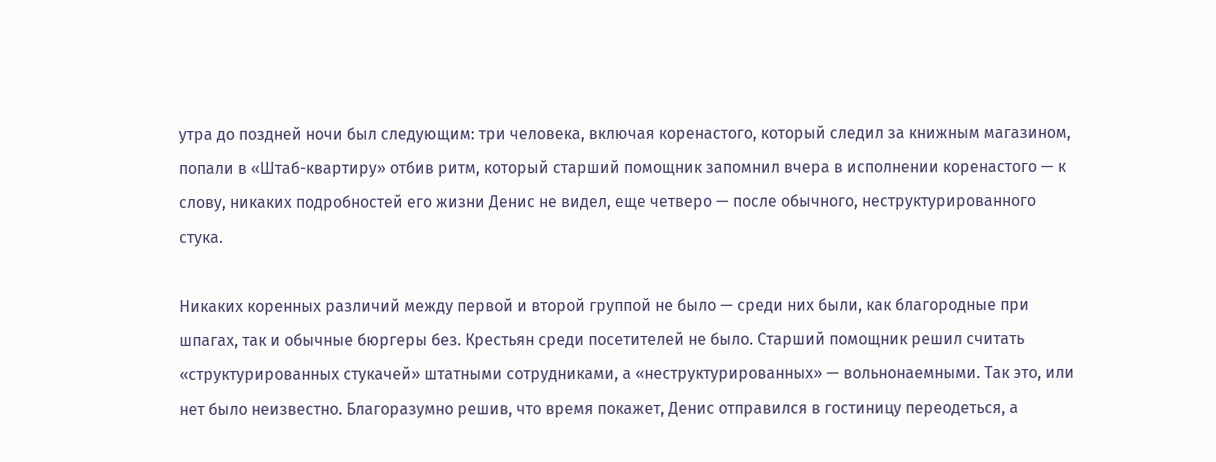утра до поздней ночи был следующим: три человека, включая коренастого, который следил за книжным магазином, попали в «Штаб-квартиру» отбив ритм, который старший помощник запомнил вчера в исполнении коренастого — к слову, никаких подробностей его жизни Денис не видел, еще четверо — после обычного, неструктурированного стука.

Никаких коренных различий между первой и второй группой не было — среди них были, как благородные при шпагах, так и обычные бюргеры без. Крестьян среди посетителей не было. Старший помощник решил считать «структурированных стукачей» штатными сотрудниками, а «неструктурированных» — вольнонаемными. Так это, или нет было неизвестно. Благоразумно решив, что время покажет, Денис отправился в гостиницу переодеться, а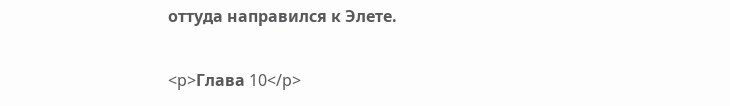оттуда направился к Элете.

<p>Глава 10</p>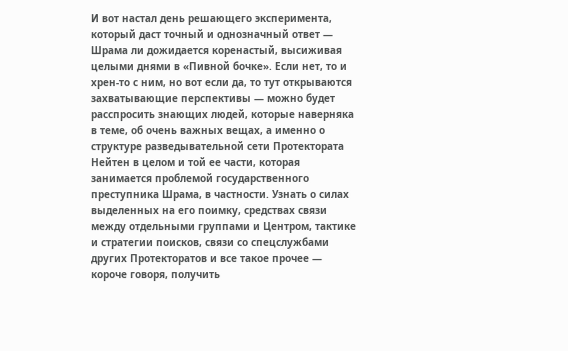И вот настал день решающего эксперимента, который даст точный и однозначный ответ — Шрама ли дожидается коренастый, высиживая целыми днями в «Пивной бочке». Если нет, то и хрен-то с ним, но вот если да, то тут открываются захватывающие перспективы — можно будет расспросить знающих людей, которые наверняка в теме, об очень важных вещах, а именно о структуре разведывательной сети Протектората Нейтен в целом и той ее части, которая занимается проблемой государственного преступника Шрама, в частности. Узнать о силах выделенных на его поимку, средствах связи между отдельными группами и Центром, тактике и стратегии поисков, связи со спецслужбами других Протекторатов и все такое прочее — короче говоря, получить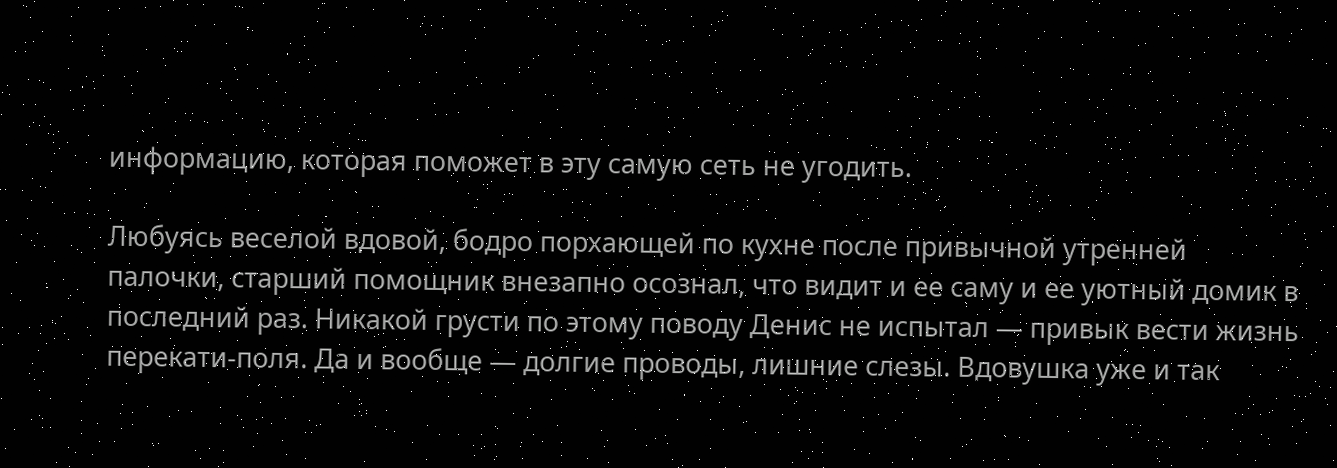информацию, которая поможет в эту самую сеть не угодить.

Любуясь веселой вдовой, бодро порхающей по кухне после привычной утренней палочки, старший помощник внезапно осознал, что видит и ее саму и ее уютный домик в последний раз. Никакой грусти по этому поводу Денис не испытал — привык вести жизнь перекати-поля. Да и вообще — долгие проводы, лишние слезы. Вдовушка уже и так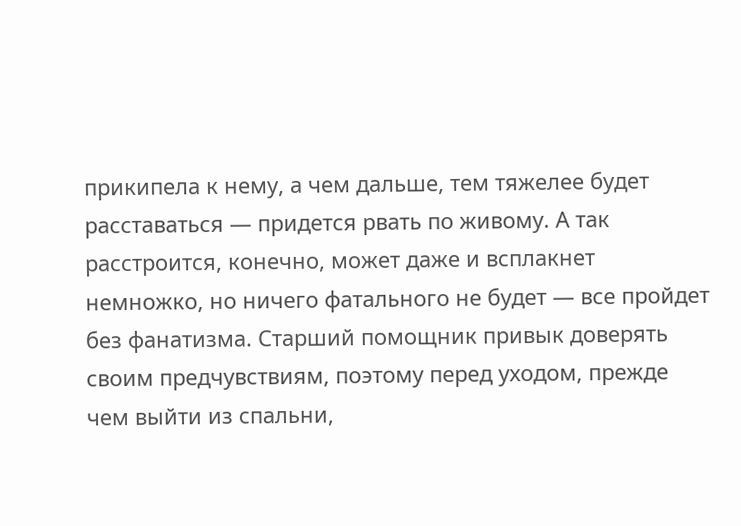прикипела к нему, а чем дальше, тем тяжелее будет расставаться — придется рвать по живому. А так расстроится, конечно, может даже и всплакнет немножко, но ничего фатального не будет — все пройдет без фанатизма. Старший помощник привык доверять своим предчувствиям, поэтому перед уходом, прежде чем выйти из спальни,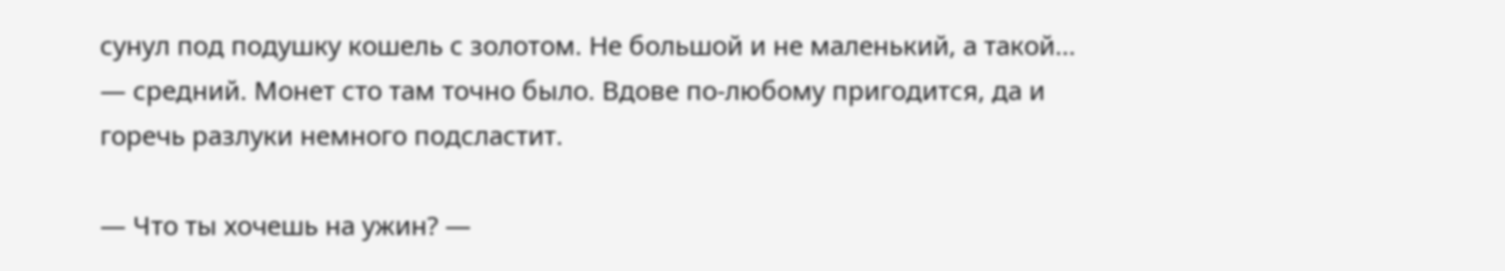сунул под подушку кошель с золотом. Не большой и не маленький, а такой… — средний. Монет сто там точно было. Вдове по-любому пригодится, да и горечь разлуки немного подсластит.

— Что ты хочешь на ужин? —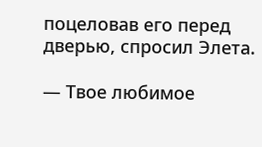поцеловав его перед дверью, спросил Элета.

— Твое любимое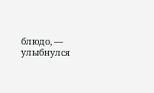блюдо, — улыбнулся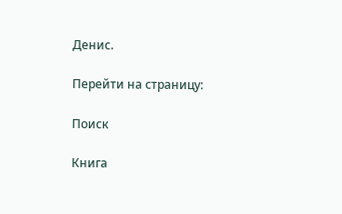Денис.

Перейти на страницу:

Поиск

Книга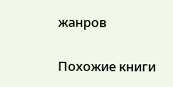жанров

Похожие книги